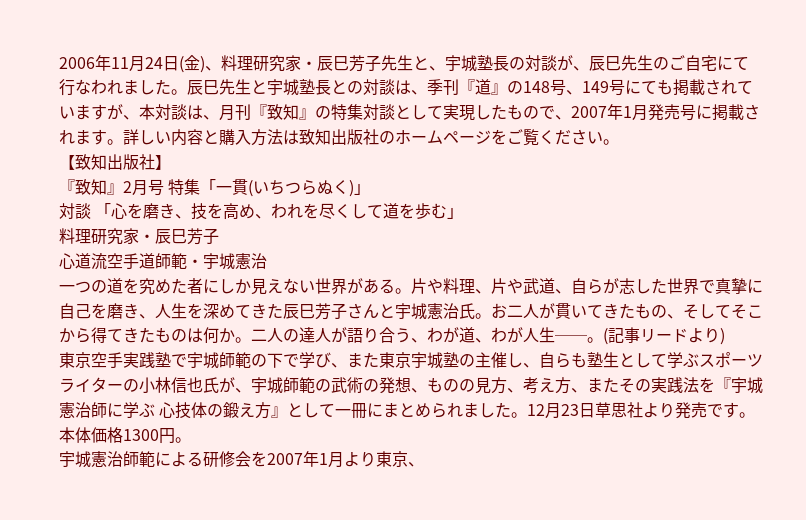2006年11月24日(金)、料理研究家・辰巳芳子先生と、宇城塾長の対談が、辰巳先生のご自宅にて行なわれました。辰巳先生と宇城塾長との対談は、季刊『道』の148号、149号にても掲載されていますが、本対談は、月刊『致知』の特集対談として実現したもので、2007年1月発売号に掲載されます。詳しい内容と購入方法は致知出版社のホームページをご覧ください。
【致知出版社】
『致知』2月号 特集「一貫(いちつらぬく)」
対談 「心を磨き、技を高め、われを尽くして道を歩む」
料理研究家・辰巳芳子
心道流空手道師範・宇城憲治
一つの道を究めた者にしか見えない世界がある。片や料理、片や武道、自らが志した世界で真摯に自己を磨き、人生を深めてきた辰巳芳子さんと宇城憲治氏。お二人が貫いてきたもの、そしてそこから得てきたものは何か。二人の達人が語り合う、わが道、わが人生──。(記事リードより)
東京空手実践塾で宇城師範の下で学び、また東京宇城塾の主催し、自らも塾生として学ぶスポーツライターの小林信也氏が、宇城師範の武術の発想、ものの見方、考え方、またその実践法を『宇城憲治師に学ぶ 心技体の鍛え方』として一冊にまとめられました。12月23日草思社より発売です。本体価格1300円。
宇城憲治師範による研修会を2007年1月より東京、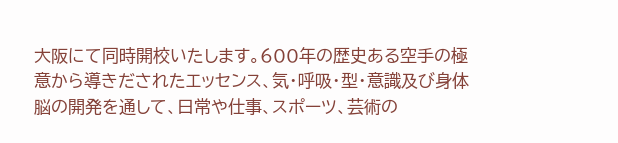大阪にて同時開校いたします。600年の歴史ある空手の極意から導きだされたエッセンス、気・呼吸・型・意識及び身体 脳の開発を通して、日常や仕事、スポーツ、芸術の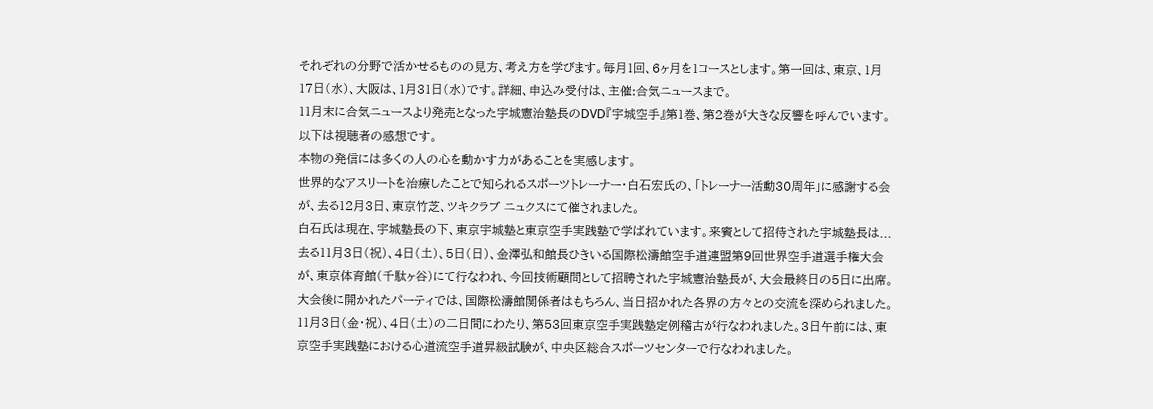それぞれの分野で活かせるものの見方、考え方を学びます。毎月1回、6ヶ月を1コースとします。第一回は、東京、1月17日(水)、大阪は、1月31日(水)です。詳細、申込み受付は、主催:合気ニュースまで。
11月末に合気ニュースより発売となった宇城憲治塾長のDVD『宇城空手』第1巻、第2巻が大きな反響を呼んでいます。以下は視聴者の感想です。
本物の発信には多くの人の心を動かす力があることを実感します。
世界的なアスリートを治療したことで知られるスポーツトレーナー・白石宏氏の、「トレーナー活動30周年」に感謝する会が、去る12月3日、東京竹芝、ツキクラブ ニュクスにて催されました。
白石氏は現在、宇城塾長の下、東京宇城塾と東京空手実践塾で学ばれています。来賓として招待された宇城塾長は...
去る11月3日(祝)、4日(土)、5日(日)、金澤弘和館長ひきいる国際松濤館空手道連盟第9回世界空手道選手権大会が、東京体育館(千駄ヶ谷)にて行なわれ、今回技術顧問として招聘された宇城憲治塾長が、大会最終日の5日に出席。大会後に開かれたパーティでは、国際松濤館関係者はもちろん、当日招かれた各界の方々との交流を深められました。
11月3日(金・祝)、4日(土)の二日間にわたり、第53回東京空手実践塾定例稽古が行なわれました。3日午前には、東京空手実践塾における心道流空手道昇級試験が、中央区総合スポーツセンターで行なわれました。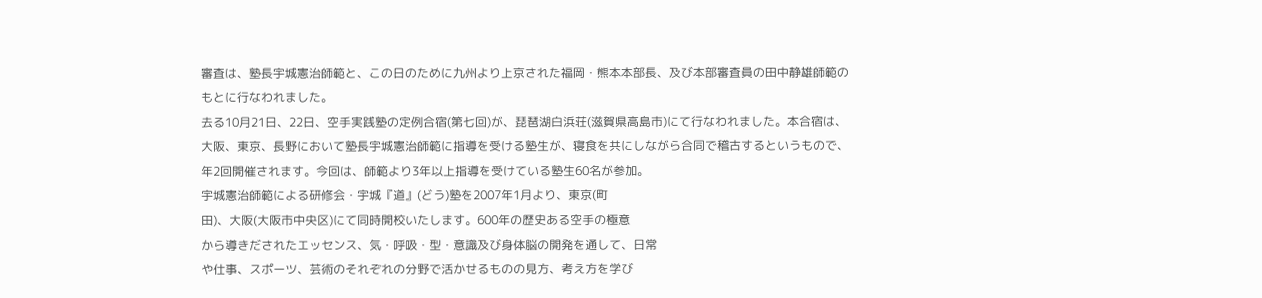審査は、塾長宇城憲治師範と、この日のために九州より上京された福岡・熊本本部長、及び本部審査員の田中静雄師範のもとに行なわれました。
去る10月21日、22日、空手実践塾の定例合宿(第七回)が、琵琶湖白浜荘(滋賀県高島市)にて行なわれました。本合宿は、大阪、東京、長野において塾長宇城憲治師範に指導を受ける塾生が、寝食を共にしながら合同で稽古するというもので、年2回開催されます。今回は、師範より3年以上指導を受けている塾生60名が参加。
宇城憲治師範による研修会・宇城『道』(どう)塾を2007年1月より、東京(町
田)、大阪(大阪市中央区)にて同時開校いたします。600年の歴史ある空手の極意
から導きだされたエッセンス、気・呼吸・型・意識及び身体脳の開発を通して、日常
や仕事、スポーツ、芸術のそれぞれの分野で活かせるものの見方、考え方を学び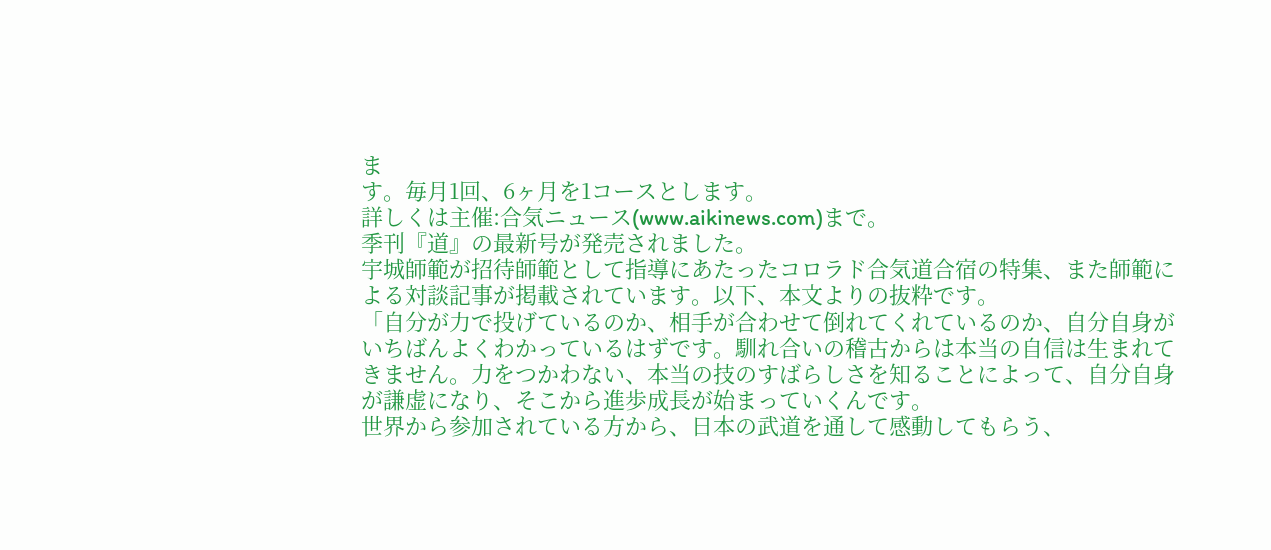ま
す。毎月1回、6ヶ月を1コースとします。
詳しくは主催:合気ニュース(www.aikinews.com)まで。
季刊『道』の最新号が発売されました。
宇城師範が招待師範として指導にあたったコロラド合気道合宿の特集、また師範による対談記事が掲載されています。以下、本文よりの抜粋です。
「自分が力で投げているのか、相手が合わせて倒れてくれているのか、自分自身がいちばんよくわかっているはずです。馴れ合いの稽古からは本当の自信は生まれてきません。力をつかわない、本当の技のすばらしさを知ることによって、自分自身が謙虚になり、そこから進歩成長が始まっていくんです。
世界から参加されている方から、日本の武道を通して感動してもらう、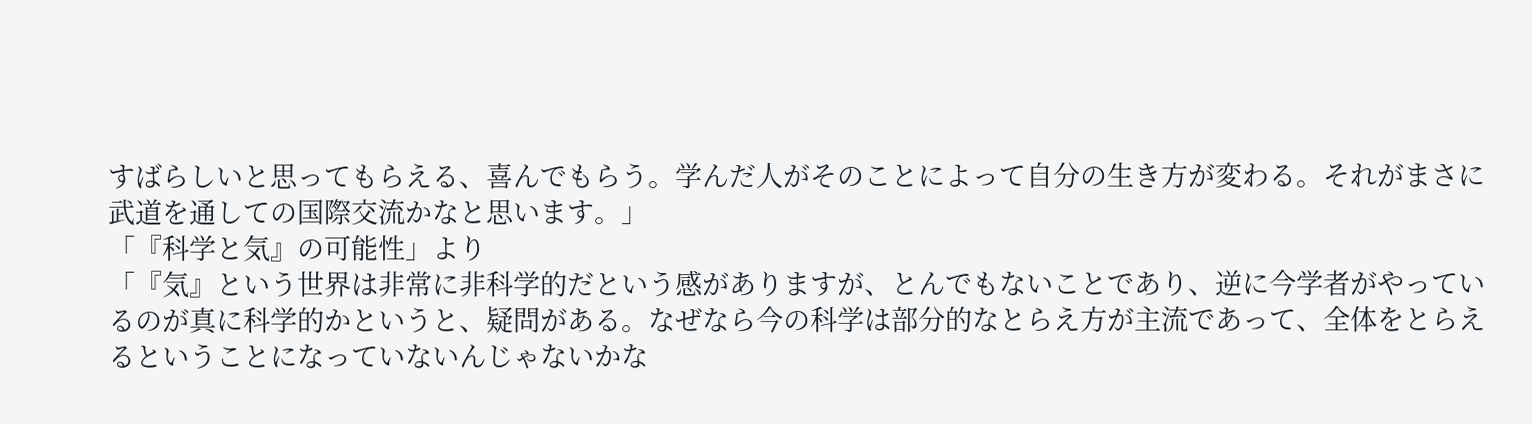すばらしいと思ってもらえる、喜んでもらう。学んだ人がそのことによって自分の生き方が変わる。それがまさに武道を通しての国際交流かなと思います。」
「『科学と気』の可能性」より
「『気』という世界は非常に非科学的だという感がありますが、とんでもないことであり、逆に今学者がやっているのが真に科学的かというと、疑問がある。なぜなら今の科学は部分的なとらえ方が主流であって、全体をとらえるということになっていないんじゃないかな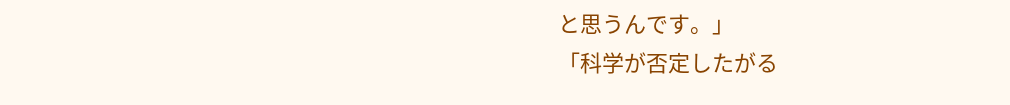と思うんです。」
「科学が否定したがる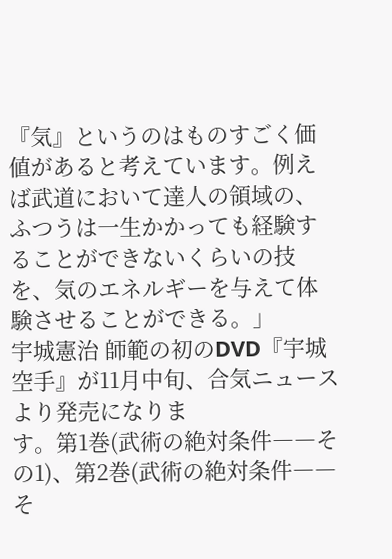『気』というのはものすごく価値があると考えています。例えば武道において達人の領域の、ふつうは一生かかっても経験することができないくらいの技を、気のエネルギーを与えて体験させることができる。」
宇城憲治 師範の初のDVD『宇城空手』が11月中旬、合気ニュースより発売になりま
す。第1巻(武術の絶対条件――その1)、第2巻(武術の絶対条件――そ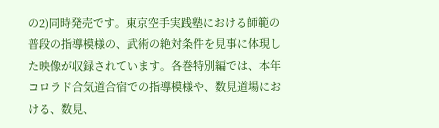の2)同時発売です。東京空手実践塾における師範の普段の指導模様の、武術の絶対条件を見事に体現した映像が収録されています。各巻特別編では、本年コロラド合気道合宿での指導模様や、数見道場における、数見、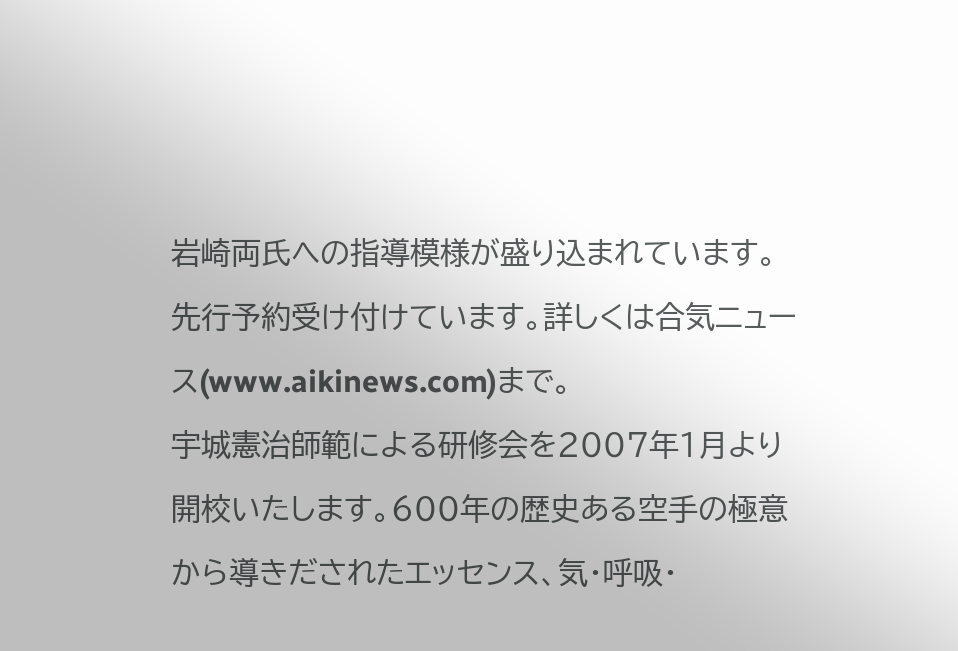岩崎両氏への指導模様が盛り込まれています。
先行予約受け付けています。詳しくは合気ニュース(www.aikinews.com)まで。
宇城憲治師範による研修会を2007年1月より開校いたします。600年の歴史ある空手の極意から導きだされたエッセンス、気・呼吸・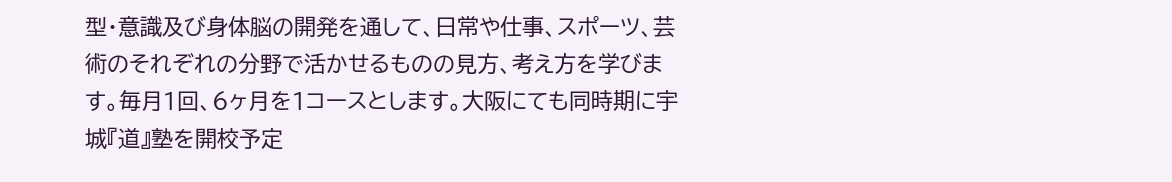型・意識及び身体脳の開発を通して、日常や仕事、スポーツ、芸術のそれぞれの分野で活かせるものの見方、考え方を学びます。毎月1回、6ヶ月を1コースとします。大阪にても同時期に宇城『道』塾を開校予定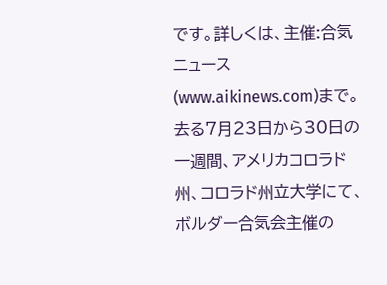です。詳しくは、主催:合気ニュース(www.aikinews.com)まで。
去る7月23日から30日の一週間、アメリカコロラド州、コロラド州立大学にて、ボルダー合気会主催の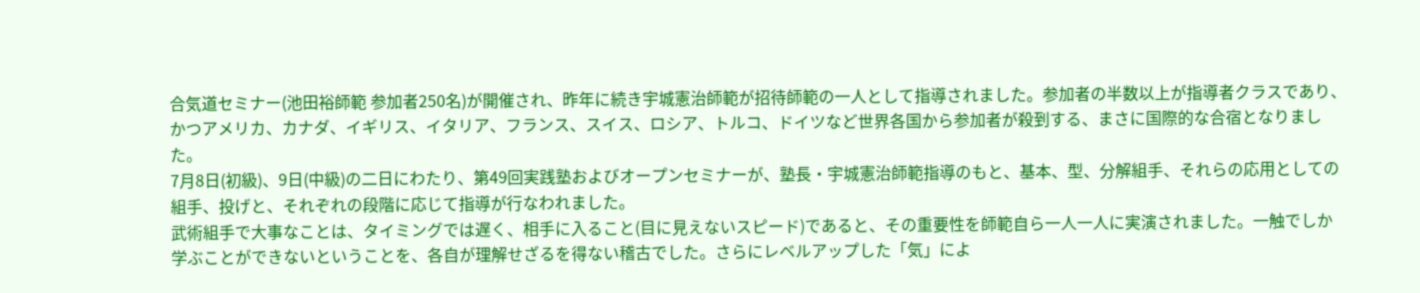合気道セミナー(池田裕師範 参加者250名)が開催され、昨年に続き宇城憲治師範が招待師範の一人として指導されました。参加者の半数以上が指導者クラスであり、かつアメリカ、カナダ、イギリス、イタリア、フランス、スイス、ロシア、トルコ、ドイツなど世界各国から参加者が殺到する、まさに国際的な合宿となりました。
7月8日(初級)、9日(中級)の二日にわたり、第49回実践塾およびオープンセミナーが、塾長・宇城憲治師範指導のもと、基本、型、分解組手、それらの応用としての組手、投げと、それぞれの段階に応じて指導が行なわれました。
武術組手で大事なことは、タイミングでは遅く、相手に入ること(目に見えないスピード)であると、その重要性を師範自ら一人一人に実演されました。一触でしか学ぶことができないということを、各自が理解せざるを得ない稽古でした。さらにレベルアップした「気」によ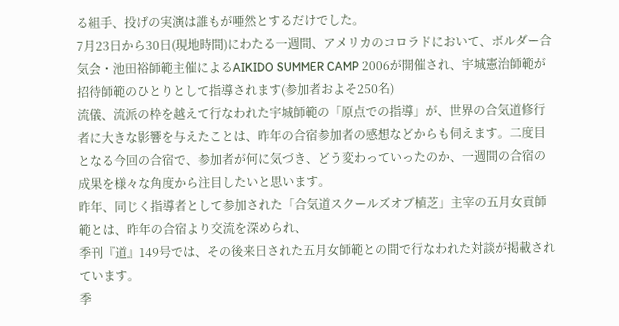る組手、投げの実演は誰もが唖然とするだけでした。
7月23日から30日(現地時間)にわたる一週間、アメリカのコロラドにおいて、ボルダー合気会・池田裕師範主催によるAIKIDO SUMMER CAMP 2006が開催され、宇城憲治師範が招待師範のひとりとして指導されます(参加者およそ250名)
流儀、流派の枠を越えて行なわれた宇城師範の「原点での指導」が、世界の合気道修行者に大きな影響を与えたことは、昨年の合宿参加者の感想などからも伺えます。二度目となる今回の合宿で、参加者が何に気づき、どう変わっていったのか、一週間の合宿の成果を様々な角度から注目したいと思います。
昨年、同じく指導者として参加された「合気道スクールズオブ植芝」主宰の五月女貢師範とは、昨年の合宿より交流を深められ、
季刊『道』149号では、その後来日された五月女師範との間で行なわれた対談が掲載されています。
季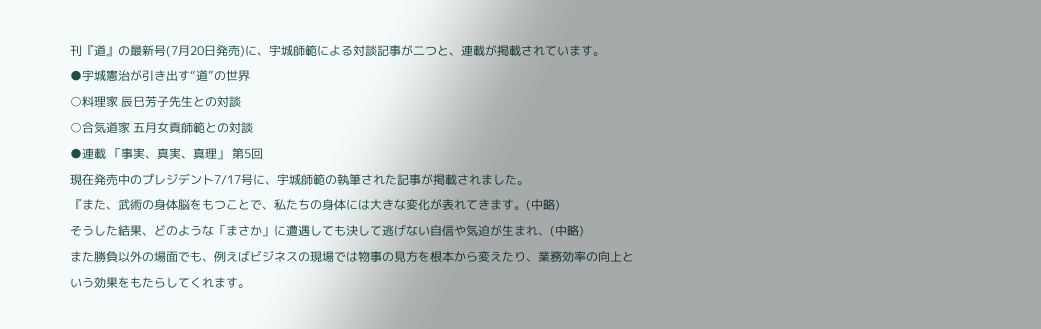刊『道』の最新号(7月20日発売)に、宇城師範による対談記事が二つと、連載が掲載されています。
●宇城憲治が引き出す“道”の世界
○料理家 辰巳芳子先生との対談
○合気道家 五月女貢師範との対談
●連載 「事実、真実、真理」 第5回
現在発売中のプレジデント7/17号に、宇城師範の執筆された記事が掲載されました。
『また、武術の身体脳をもつことで、私たちの身体には大きな変化が表れてきます。(中略)
そうした結果、どのような「まさか」に遭遇しても決して逃げない自信や気迫が生まれ、(中略)
また勝負以外の場面でも、例えばビジネスの現場では物事の見方を根本から変えたり、業務効率の向上という効果をもたらしてくれます。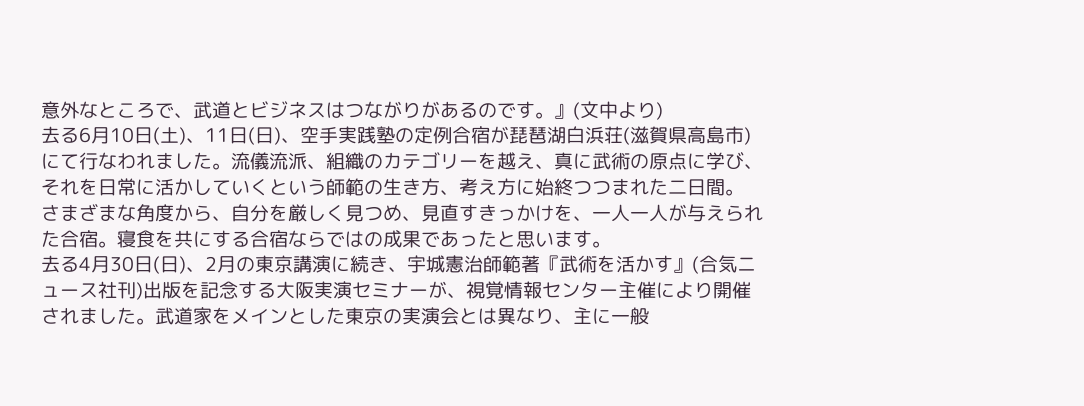意外なところで、武道とビジネスはつながりがあるのです。』(文中より)
去る6月10日(土)、11日(日)、空手実践塾の定例合宿が琵琶湖白浜荘(滋賀県高島市)にて行なわれました。流儀流派、組織のカテゴリーを越え、真に武術の原点に学び、それを日常に活かしていくという師範の生き方、考え方に始終つつまれた二日間。
さまざまな角度から、自分を厳しく見つめ、見直すきっかけを、一人一人が与えられた合宿。寝食を共にする合宿ならではの成果であったと思います。
去る4月30日(日)、2月の東京講演に続き、宇城憲治師範著『武術を活かす』(合気ニュース社刊)出版を記念する大阪実演セミナーが、視覚情報センター主催により開催されました。武道家をメインとした東京の実演会とは異なり、主に一般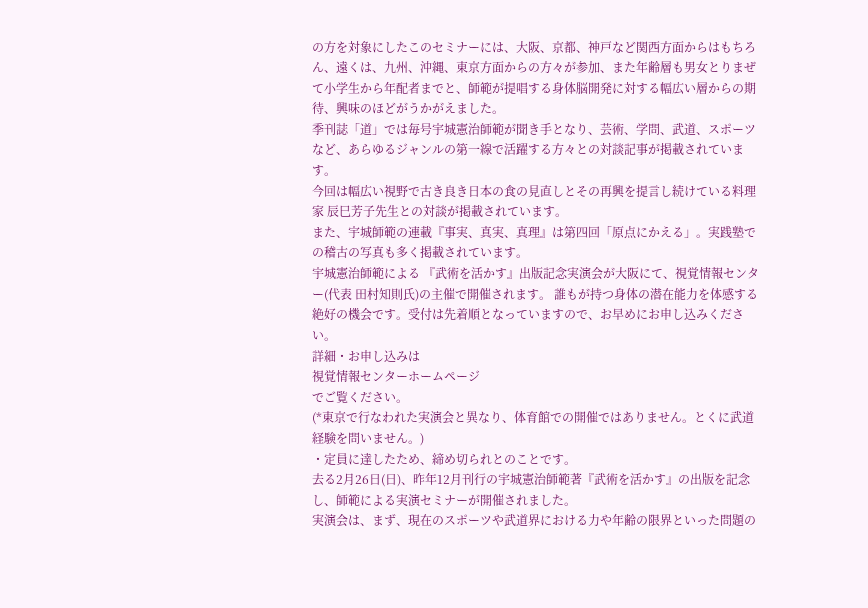の方を対象にしたこのセミナーには、大阪、京都、神戸など関西方面からはもちろん、遠くは、九州、沖縄、東京方面からの方々が参加、また年齢層も男女とりまぜて小学生から年配者までと、師範が提唱する身体脳開発に対する幅広い層からの期待、興味のほどがうかがえました。
季刊誌「道」では毎号宇城憲治師範が聞き手となり、芸術、学問、武道、スポーツなど、あらゆるジャンルの第一線で活躍する方々との対談記事が掲載されています。
今回は幅広い視野で古き良き日本の食の見直しとその再興を提言し続けている料理家 辰巳芳子先生との対談が掲載されています。
また、宇城師範の連載『事実、真実、真理』は第四回「原点にかえる」。実践塾での稽古の写真も多く掲載されています。
宇城憲治師範による 『武術を活かす』出版記念実演会が大阪にて、視覚情報センター(代表 田村知則氏)の主催で開催されます。 誰もが持つ身体の潜在能力を体感する絶好の機会です。受付は先着順となっていますので、お早めにお申し込みください。
詳細・お申し込みは
視覚情報センターホームページ
でご覧ください。
(*東京で行なわれた実演会と異なり、体育館での開催ではありません。とくに武道経験を問いません。)
・定員に達したため、締め切られとのことです。
去る2月26日(日)、昨年12月刊行の宇城憲治師範著『武術を活かす』の出版を記念し、師範による実演セミナーが開催されました。
実演会は、まず、現在のスポーツや武道界における力や年齢の限界といった問題の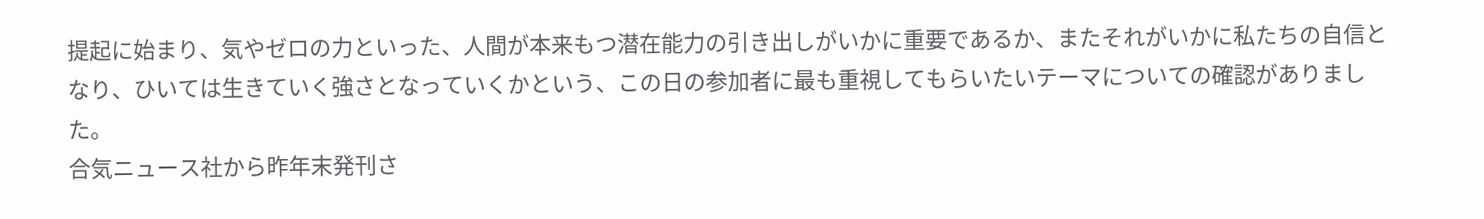提起に始まり、気やゼロの力といった、人間が本来もつ潜在能力の引き出しがいかに重要であるか、またそれがいかに私たちの自信となり、ひいては生きていく強さとなっていくかという、この日の参加者に最も重視してもらいたいテーマについての確認がありました。
合気ニュース社から昨年末発刊さ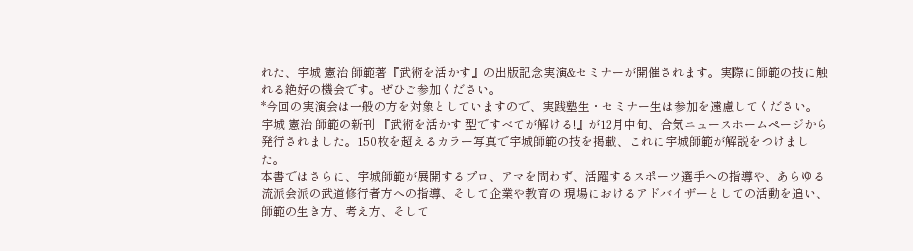れた、宇城 憲治 師範著『武術を活かす』の出版記念実演&セミナーが開催されます。実際に師範の技に触れる絶好の機会です。ぜひご参加ください。
*今回の実演会は一般の方を対象としていますので、実践塾生・セミナー生は参加を遠慮してください。
宇城 憲治 師範の新刊 『武術を活かす 型ですべてが解ける!』が12月中旬、合気ニュースホームページから発行されました。150枚を超えるカラー写真で宇城師範の技を掲載、これに宇城師範が解説をつけました。
本書ではさらに、宇城師範が展開するプロ、アマを問わず、活躍するスポーツ選手への指導や、あらゆる流派会派の武道修行者方への指導、そして企業や教育の 現場におけるアドバイザーとしての活動を追い、師範の生き方、考え方、そして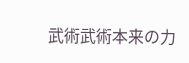武術武術本来の力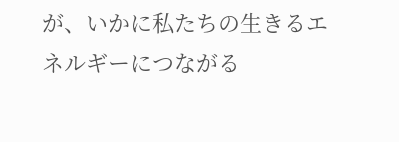が、いかに私たちの生きるエネルギーにつながる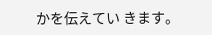かを伝えてい きます。